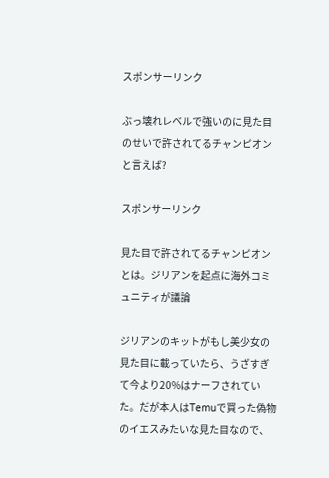スポンサーリンク

ぶっ壊れレベルで強いのに見た目のせいで許されてるチャンピオンと言えば?

スポンサーリンク

見た目で許されてるチャンピオンとは。ジリアンを起点に海外コミュニティが議論

ジリアンのキットがもし美少女の見た目に載っていたら、うざすぎて今より20%はナーフされていた。だが本人はTemuで買った偽物のイエスみたいな見た目なので、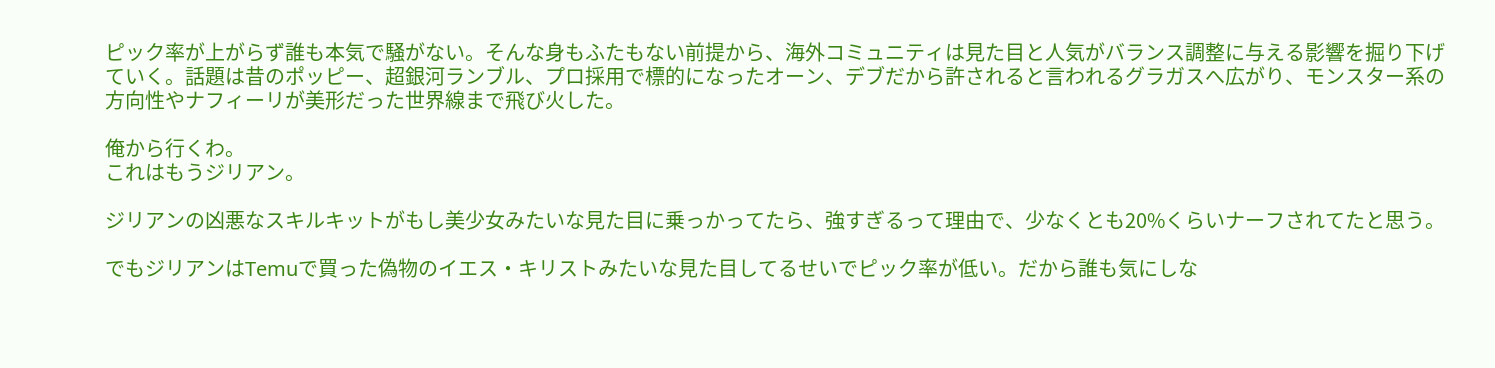ピック率が上がらず誰も本気で騒がない。そんな身もふたもない前提から、海外コミュニティは見た目と人気がバランス調整に与える影響を掘り下げていく。話題は昔のポッピー、超銀河ランブル、プロ採用で標的になったオーン、デブだから許されると言われるグラガスへ広がり、モンスター系の方向性やナフィーリが美形だった世界線まで飛び火した。

俺から行くわ。
これはもうジリアン。

ジリアンの凶悪なスキルキットがもし美少女みたいな見た目に乗っかってたら、強すぎるって理由で、少なくとも20%くらいナーフされてたと思う。

でもジリアンはTemuで買った偽物のイエス・キリストみたいな見た目してるせいでピック率が低い。だから誰も気にしな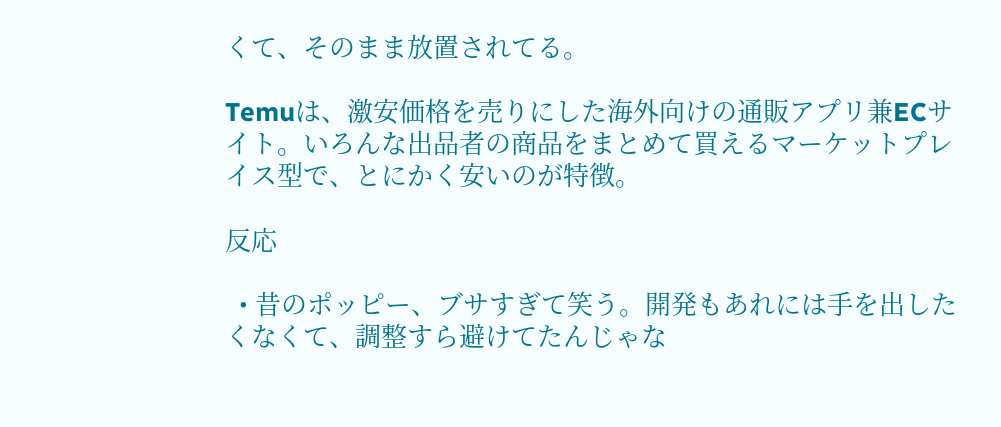くて、そのまま放置されてる。

Temuは、激安価格を売りにした海外向けの通販アプリ兼ECサイト。いろんな出品者の商品をまとめて買えるマーケットプレイス型で、とにかく安いのが特徴。

反応

  • 昔のポッピー、ブサすぎて笑う。開発もあれには手を出したくなくて、調整すら避けてたんじゃな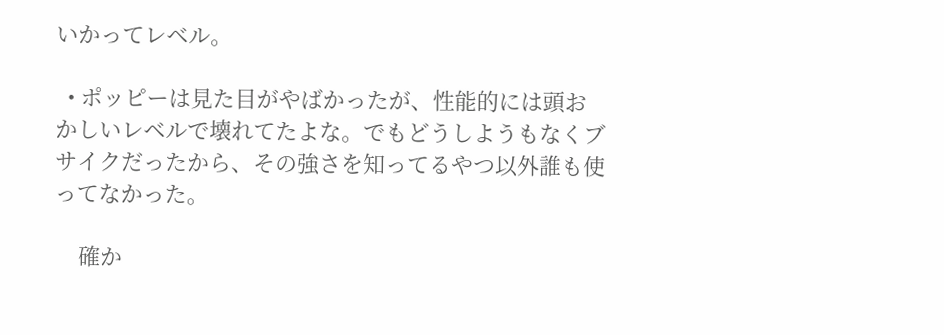いかってレベル。

  • ポッピーは見た目がやばかったが、性能的には頭おかしいレベルで壊れてたよな。でもどうしようもなくブサイクだったから、その強さを知ってるやつ以外誰も使ってなかった。

    確か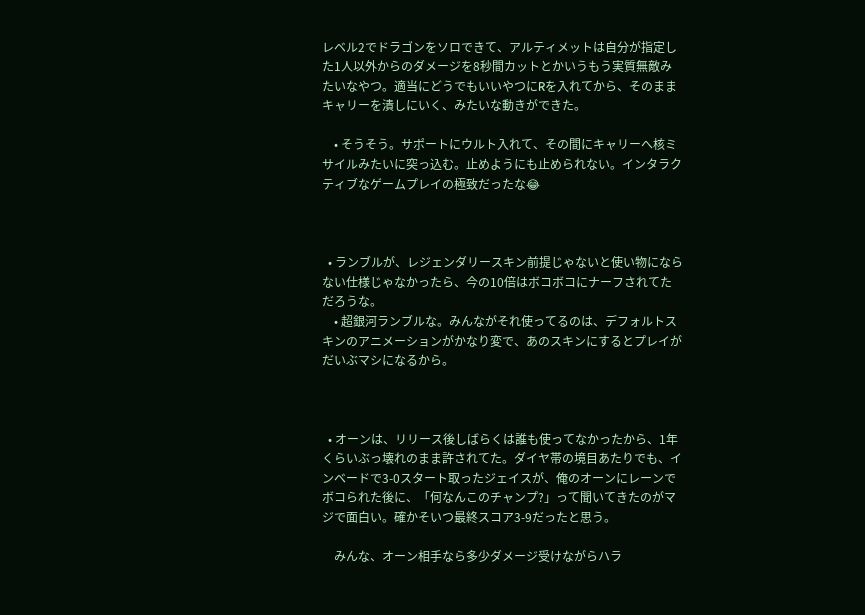レベル2でドラゴンをソロできて、アルティメットは自分が指定した1人以外からのダメージを8秒間カットとかいうもう実質無敵みたいなやつ。適当にどうでもいいやつにRを入れてから、そのままキャリーを潰しにいく、みたいな動きができた。

    • そうそう。サポートにウルト入れて、その間にキャリーへ核ミサイルみたいに突っ込む。止めようにも止められない。インタラクティブなゲームプレイの極致だったな😂



  • ランブルが、レジェンダリースキン前提じゃないと使い物にならない仕様じゃなかったら、今の10倍はボコボコにナーフされてただろうな。
    • 超銀河ランブルな。みんながそれ使ってるのは、デフォルトスキンのアニメーションがかなり変で、あのスキンにするとプレイがだいぶマシになるから。



  • オーンは、リリース後しばらくは誰も使ってなかったから、1年くらいぶっ壊れのまま許されてた。ダイヤ帯の境目あたりでも、インベードで3-0スタート取ったジェイスが、俺のオーンにレーンでボコられた後に、「何なんこのチャンプ?」って聞いてきたのがマジで面白い。確かそいつ最終スコア3-9だったと思う。

    みんな、オーン相手なら多少ダメージ受けながらハラ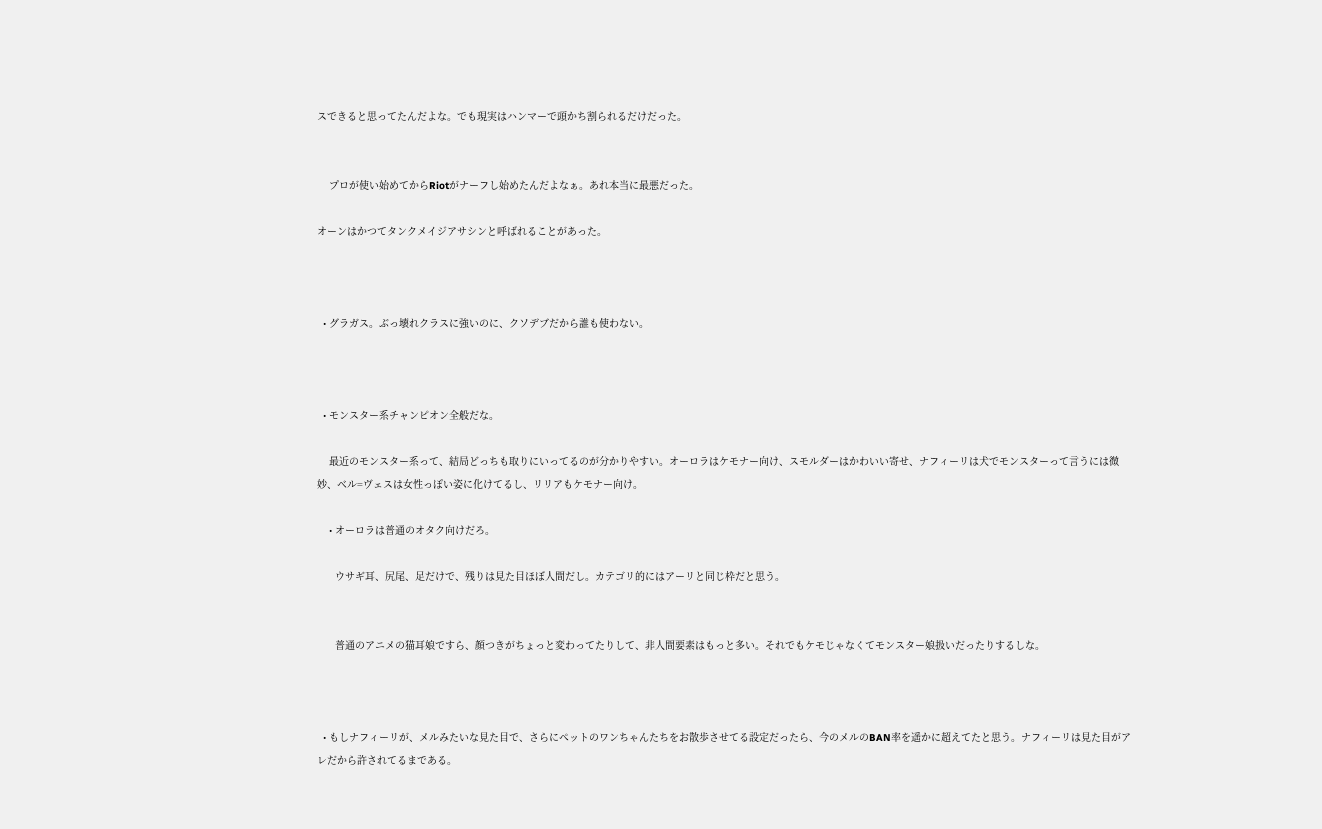スできると思ってたんだよな。でも現実はハンマーで頭かち割られるだけだった。


    プロが使い始めてからRiotがナーフし始めたんだよなぁ。あれ本当に最悪だった。

オーンはかつてタンクメイジアサシンと呼ばれることがあった。



  • グラガス。ぶっ壊れクラスに強いのに、クソデブだから誰も使わない。



  • モンスター系チャンピオン全般だな。

    最近のモンスター系って、結局どっちも取りにいってるのが分かりやすい。オーロラはケモナー向け、スモルダーはかわいい寄せ、ナフィーリは犬でモンスターって言うには微妙、ベル=ヴェスは女性っぽい姿に化けてるし、リリアもケモナー向け。

    • オーロラは普通のオタク向けだろ。

      ウサギ耳、尻尾、足だけで、残りは見た目ほぼ人間だし。カテゴリ的にはアーリと同じ枠だと思う。


      普通のアニメの猫耳娘ですら、顔つきがちょっと変わってたりして、非人間要素はもっと多い。それでもケモじゃなくてモンスター娘扱いだったりするしな。



  • もしナフィーリが、メルみたいな見た目で、さらにペットのワンちゃんたちをお散歩させてる設定だったら、今のメルのBAN率を遥かに超えてたと思う。ナフィーリは見た目がアレだから許されてるまである。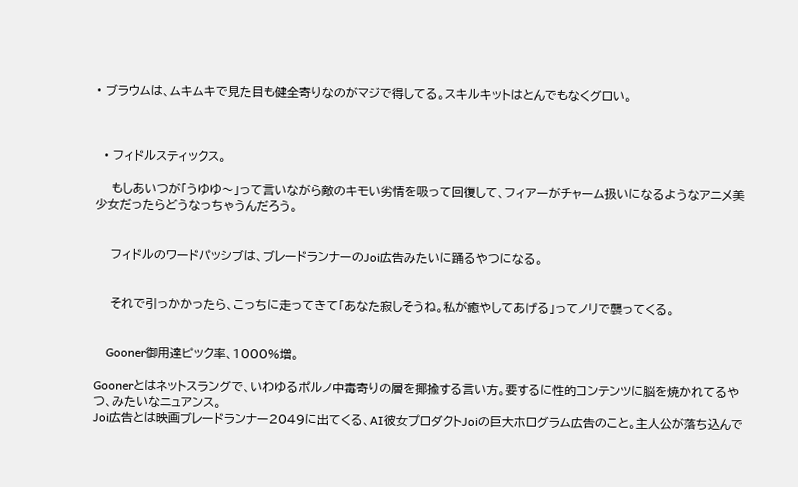• ブラウムは、ムキムキで見た目も健全寄りなのがマジで得してる。スキルキットはとんでもなくグロい。



  • フィドルスティックス。

    もしあいつが「うゆゆ〜」って言いながら敵のキモい劣情を吸って回復して、フィアーがチャーム扱いになるようなアニメ美少女だったらどうなっちゃうんだろう。


    フィドルのワードパッシブは、ブレードランナーのJoi広告みたいに踊るやつになる。


    それで引っかかったら、こっちに走ってきて「あなた寂しそうね。私が癒やしてあげる」ってノリで襲ってくる。


    Gooner御用達ピック率、1000%増。

Goonerとはネットスラングで、いわゆるポルノ中毒寄りの層を揶揄する言い方。要するに性的コンテンツに脳を焼かれてるやつ、みたいなニュアンス。
Joi広告とは映画ブレードランナー2049に出てくる、AI彼女プロダクトJoiの巨大ホログラム広告のこと。主人公が落ち込んで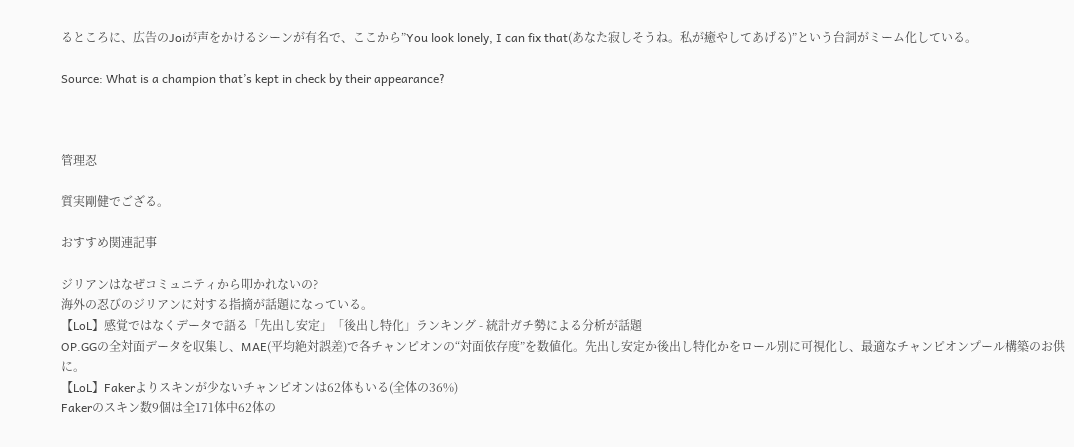るところに、広告のJoiが声をかけるシーンが有名で、ここから”You look lonely, I can fix that(あなた寂しそうね。私が癒やしてあげる)”という台詞がミーム化している。

Source: What is a champion that’s kept in check by their appearance?



管理忍

質実剛健でござる。

おすすめ関連記事

ジリアンはなぜコミュニティから叩かれないの?
海外の忍びのジリアンに対する指摘が話題になっている。
【LoL】感覚ではなくデータで語る「先出し安定」「後出し特化」ランキング - 統計ガチ勢による分析が話題
OP.GGの全対面データを収集し、MAE(平均絶対誤差)で各チャンピオンの“対面依存度”を数値化。先出し安定か後出し特化かをロール別に可視化し、最適なチャンピオンプール構築のお供に。
【LoL】Fakerよりスキンが少ないチャンピオンは62体もいる(全体の36%)
Fakerのスキン数9個は全171体中62体の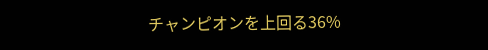チャンピオンを上回る36%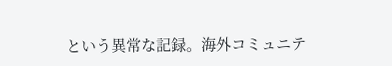という異常な記録。海外コミュニテ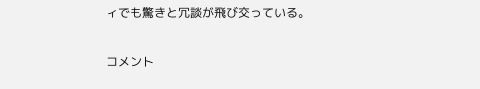ィでも驚きと冗談が飛び交っている。

コメント